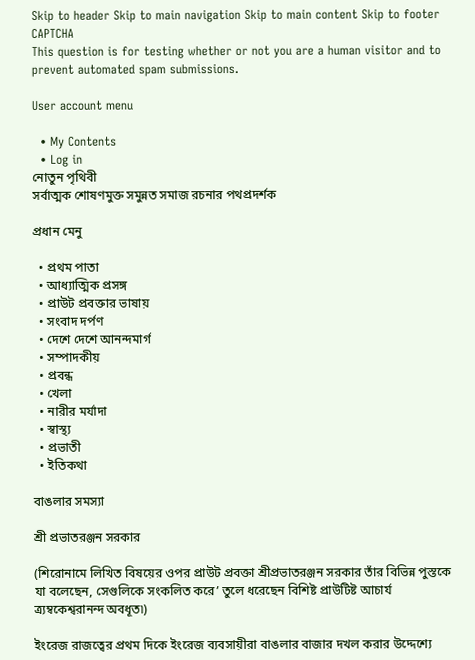Skip to header Skip to main navigation Skip to main content Skip to footer
CAPTCHA
This question is for testing whether or not you are a human visitor and to prevent automated spam submissions.

User account menu

  • My Contents
  • Log in
নোতুন পৃথিবী
সর্বাত্মক শোষণমুক্ত সমুন্নত সমাজ রচনার পথপ্রদর্শক

প্রধান মেনু

  • প্রথম পাতা
  • আধ্যাত্মিক প্রসঙ্গ
  • প্রাউট প্রবক্তার ভাষায়
  • সংবাদ দর্পণ
  • দেশে দেশে আনন্দমার্গ
  • সম্পাদকীয়
  • প্রবন্ধ
  • খেলা
  • নারীর মর্যাদা
  • স্বাস্থ্য
  • প্রভাতী
  • ইতিকথা

বাঙলার সমস্যা

শ্রী প্রভাতরঞ্জন সরকার

(শিরোনামে লিখিত বিষয়ের ওপর প্রাউট প্রবক্তা শ্রীপ্রভাতরঞ্জন সরকার তাঁর বিভিন্ন পুস্তকে যা বলেছেন, সেগুলিকে সংকলিত করে’ তুলে ধরেছেন বিশিষ্ট প্রাউটিষ্ট আচার্য ত্র্যম্বকেশ্বরানন্দ অবধূত৷)

ইংরেজ রাজত্বের প্রথম দিকে ইংরেজ ব্যবসায়ীরা বাঙলার বাজার দখল করার উদ্দেশ্যে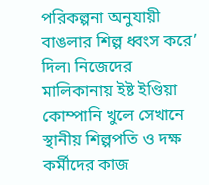পরিকল্পনা অনুযায়ী বাঙলার শিল্প ধ্বংস করে’ দিল৷ নিজেদের মালিকানায় ইষ্ট ইণ্ডিয়া কোম্পানি খুলে সেখানে স্থানীয় শিল্পপতি ও দক্ষ কর্মীদের কাজ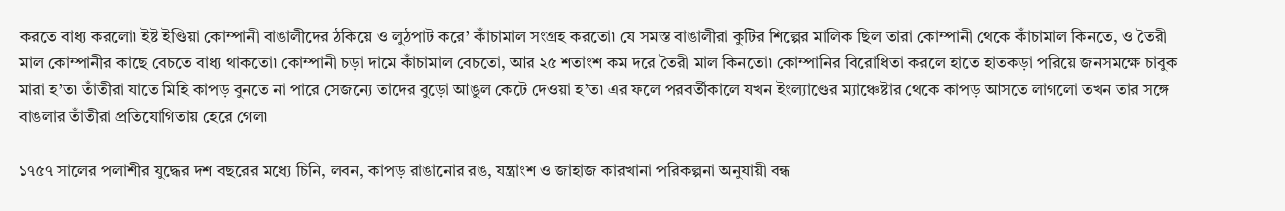করতে বাধ্য করলো৷ ইষ্ট ইণ্ডিয়া কোম্পানী বাঙালীদের ঠকিয়ে ও লুঠপাট করে’ কাঁচামাল সংগ্রহ করতো৷ যে সমস্ত বাঙালীরা কুটির শিল্পের মালিক ছিল তারা কোম্পানী থেকে কাঁচামাল কিনতে, ও তৈরী মাল কোম্পানীর কাছে বেচতে বাধ্য থাকতো৷ কোম্পানী চড়া দামে কাঁচামাল বেচতো, আর ২৫ শতাংশ কম দরে তৈরী মাল কিনতো৷ কোম্পানির বিরোধিতা করলে হাতে হাতকড়া পরিয়ে জনসমক্ষে চাবুক মারা হ’ত৷ তাঁতীরা যাতে মিহি কাপড় বুনতে না পারে সেজন্যে তাদের বুড়ো আঙুল কেটে দেওয়া হ’ত৷ এর ফলে পরবর্তীকালে যখন ইংল্যাণ্ডের ম্যাঞ্চেষ্টার থেকে কাপড় আসতে লাগলো তখন তার সঙ্গে বাঙলার তাঁতীরা প্রতিযোগিতায় হেরে গেল৷

১৭৫৭ সালের পলাশীর যুদ্ধের দশ বছরের মধ্যে চিনি, লবন, কাপড় রাঙানোর রঙ, যন্ত্রাংশ ও জাহাজ কারখানা পরিকল্পনা অনুযায়ী বন্ধ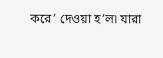করে’ দেওয়া হ’ল৷ যারা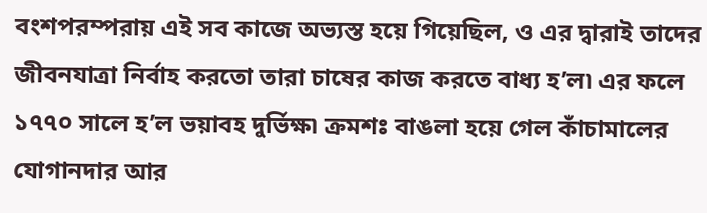বংশপরম্পরায় এই সব কাজে অভ্যস্ত হয়ে গিয়েছিল, ও এর দ্বারাই তাদের জীবনযাত্রা নির্বাহ করতো তারা চাষের কাজ করতে বাধ্য হ’ল৷ এর ফলে ১৭৭০ সালে হ’ল ভয়াবহ দুর্ভিক্ষ৷ ক্রমশঃ বাঙলা হয়ে গেল কাঁচামালের যোগানদার আর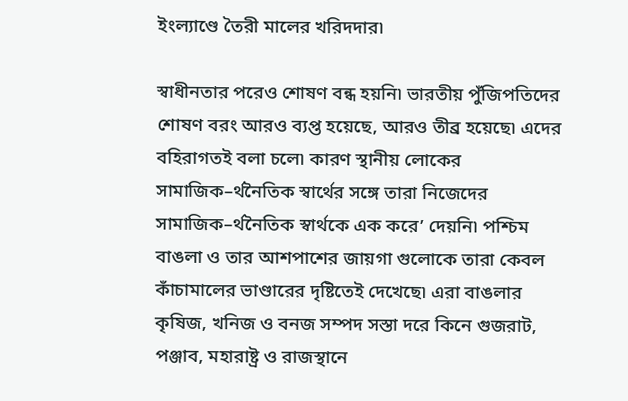ইংল্যাণ্ডে তৈরী মালের খরিদদার৷

স্বাধীনতার পরেও শোষণ বন্ধ হয়নি৷ ভারতীয় পুঁজিপতিদের শোষণ বরং আরও ব্যপ্ত হয়েছে, আরও তীব্র হয়েছে৷ এদের বহিরাগতই বলা চলে৷ কারণ স্থানীয় লোকের সামাজিক–র্থনৈতিক স্বার্থের সঙ্গে তারা নিজেদের সামাজিক–র্থনৈতিক স্বার্থকে এক করে’ দেয়নি৷ পশ্চিম বাঙলা ও তার আশপাশের জায়গা গুলোকে তারা কেবল কাঁচামালের ভাণ্ডারের দৃষ্টিতেই দেখেছে৷ এরা বাঙলার কৃষিজ, খনিজ ও বনজ সম্পদ সস্তা দরে কিনে গুজরাট, পঞ্জাব, মহারাষ্ট্র ও রাজস্থানে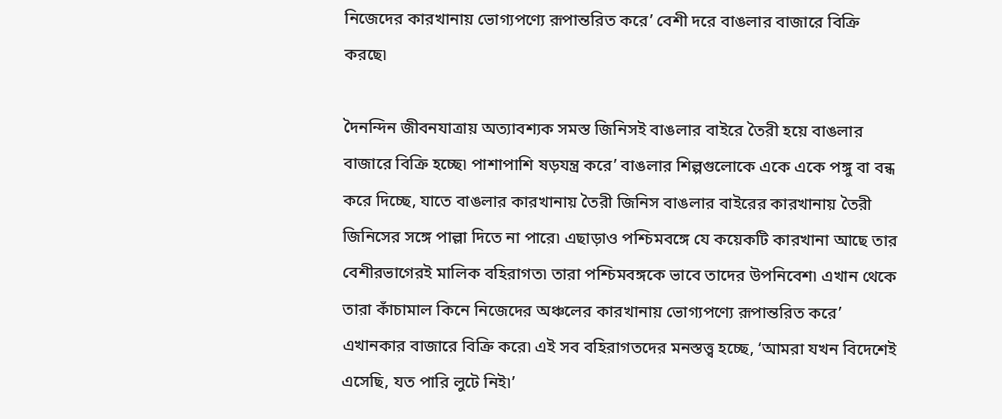নিজেদের কারখানায় ভোগ্যপণ্যে রূপান্তরিত করে’ বেশী দরে বাঙলার বাজারে বিক্রি করছে৷

দৈনন্দিন জীবনযাত্রায় অত্যাবশ্যক সমস্ত জিনিসই বাঙলার বাইরে তৈরী হয়ে বাঙলার বাজারে বিক্রি হচ্ছে৷ পাশাপাশি ষড়যন্ত্র করে’ বাঙলার শিল্পগুলোকে একে একে পঙ্গু বা বন্ধ করে দিচ্ছে, যাতে বাঙলার কারখানায় তৈরী জিনিস বাঙলার বাইরের কারখানায় তৈরী জিনিসের সঙ্গে পাল্লা দিতে না পারে৷ এছাড়াও পশ্চিমবঙ্গে যে কয়েকটি কারখানা আছে তার বেশীরভাগেরই মালিক বহিরাগত৷ তারা পশ্চিমবঙ্গকে ভাবে তাদের উপনিবেশ৷ এখান থেকে তারা কাঁচামাল কিনে নিজেদের অঞ্চলের কারখানায় ভোগ্যপণ্যে রূপান্তরিত করে’ এখানকার বাজারে বিক্রি করে৷ এই সব বহিরাগতদের মনস্তত্ত্ব হচ্ছে, ‘আমরা যখন বিদেশেই এসেছি, যত পারি লুটে নিই৷’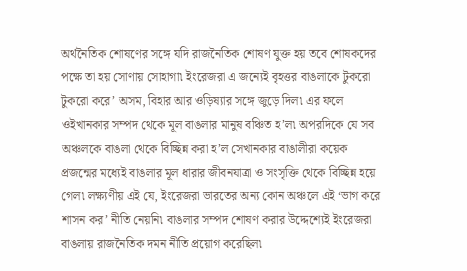অর্থনৈতিক শোষণের সঙ্গে যদি রাজনৈতিক শোষণ যুক্ত হয় তবে শোষকদের পক্ষে তা হয় সোণায় সোহাগা৷ ইংরেজরা এ জন্যেই বৃহত্তর বাঙলাকে টুকরো টুকরো করে’ অসম, বিহার আর ওড়িষ্যার সঙ্গে জুড়ে দিল৷ এর ফলে ওইখানকার সম্পদ থেকে মূল বাঙলার মানুষ বঞ্চিত হ’ল৷ অপরদিকে যে সব অঞ্চলকে বাঙলা থেকে বিচ্ছিন্ন করা হ’ল সেখানকার বাঙালীরা কয়েক প্রজন্মের মধ্যেই বাঙলার মূল ধারার জীবনযাত্রা ও সংসৃক্তি থেকে বিচ্ছিন্ন হয়ে গেল৷ লক্ষ্যণীয় এই যে, ইংরেজরা ভারতের অন্য কোন অঞ্চলে এই ‘ভাগ করে শাসন কর’ নীতি নেয়নি৷ বাঙলার সম্পদ শোষণ করার উদ্দেশ্যেই ইংরেজরা বাঙলায় রাজনৈতিক দমন নীতি প্রয়োগ করেছিল৷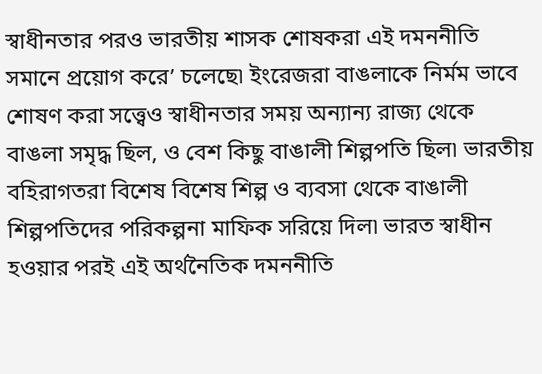স্বাধীনতার পরও ভারতীয় শাসক শোষকরা এই দমননীতি সমানে প্রয়োগ করে’ চলেছে৷ ইংরেজরা বাঙলাকে নির্মম ভাবে শোষণ করা সত্ত্বেও স্বাধীনতার সময় অন্যান্য রাজ্য থেকে বাঙলা সমৃদ্ধ ছিল, ও বেশ কিছু বাঙালী শিল্পপতি ছিল৷ ভারতীয় বহিরাগতরা বিশেষ বিশেষ শিল্প ও ব্যবসা থেকে বাঙালী শিল্পপতিদের পরিকল্পনা মাফিক সরিয়ে দিল৷ ভারত স্বাধীন হওয়ার পরই এই অর্থনৈতিক দমননীতি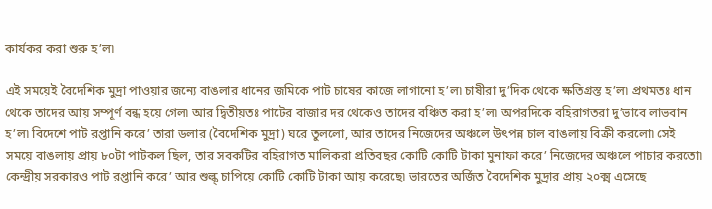কার্যকর করা শুরু হ’ল৷

এই সময়েই বৈদেশিক মুদ্রা পাওয়ার জন্যে বাঙলার ধানের জমিকে পাট চাষের কাজে লাগানো হ’ল৷ চাষীরা দু’দিক থেকে ক্ষতিগ্রস্ত হ’ল৷ প্রথমতঃ ধান থেকে তাদের আয় সম্পূর্ণ বন্ধ হয়ে গেল৷ আর দ্বিতীয়তঃ পাটের বাজার দর থেকেও তাদের বঞ্চিত করা হ’ল৷ অপরদিকে বহিরাগতরা দু’ভাবে লাভবান হ’ল৷ বিদেশে পাট রপ্তানি করে’ তারা ডলার (বৈদেশিক মুদ্রা) ঘরে তুললো, আর তাদের নিজেদের অঞ্চলে উৎপন্ন চাল বাঙলায় বিক্রী করলো৷ সেই সময়ে বাঙলায় প্রায় ৮০টা পাটকল ছিল, তার সবকটির বহিরাগত মালিকরা প্রতিবছর কোটি কোটি টাকা মুনাফা করে’ নিজেদের অঞ্চলে পাচার করতো৷ কেন্দ্রীয় সরকারও পাট রপ্তানি করে’ আর শুল্ক্ চাপিয়ে কোটি কোটি টাকা আয় করেছে৷ ভারতের অর্জিত বৈদেশিক মুদ্রার প্রায় ২০ক্ম এসেছে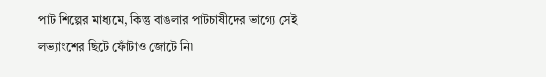পাট শিল্পের মাধ্যমে, কিন্তু বাঙলার পাটচাষীদের ভাগ্যে সেই লভ্যাংশের ছিটে ফোঁটাও জোটে নি৷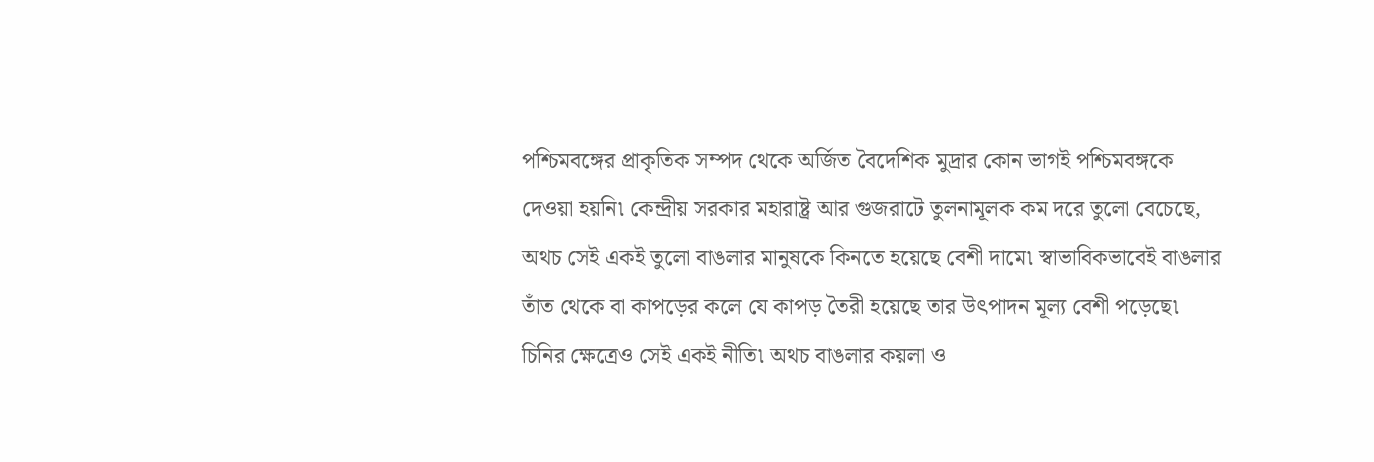পশ্চিমবঙ্গের প্রাকৃতিক সম্পদ থেকে অর্জিত বৈদেশিক মুদ্রার কোন ভাগই পশ্চিমবঙ্গকে দেওয়া হয়নি৷ কেন্দ্রীয় সরকার মহারাষ্ট্র আর গুজরাটে তুলনামূলক কম দরে তুলো বেচেছে, অথচ সেই একই তুলো বাঙলার মানুষকে কিনতে হয়েছে বেশী দামে৷ স্বাভাবিকভাবেই বাঙলার তাঁত থেকে বা কাপড়ের কলে যে কাপড় তৈরী হয়েছে তার উৎপাদন মূল্য বেশী পড়েছে৷ চিনির ক্ষেত্রেও সেই একই নীতি৷ অথচ বাঙলার কয়লা ও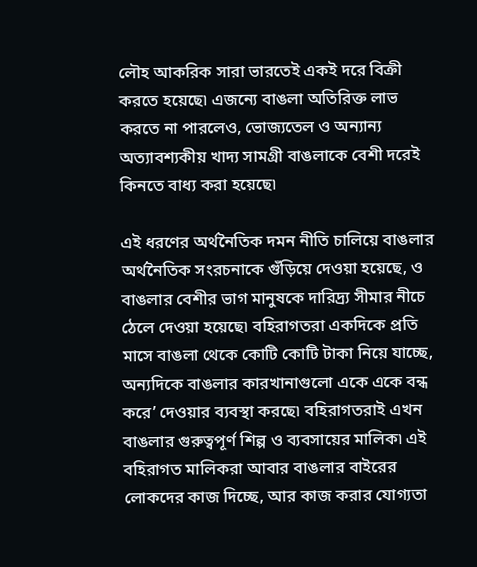লৌহ আকরিক সারা ভারতেই একই দরে বিক্রী করতে হয়েছে৷ এজন্যে বাঙলা অতিরিক্ত লাভ করতে না পারলেও, ভোজ্যতেল ও অন্যান্য অত্যাবশ্যকীয় খাদ্য সামগ্রী বাঙলাকে বেশী দরেই কিনতে বাধ্য করা হয়েছে৷

এই ধরণের অর্থনৈতিক দমন নীতি চালিয়ে বাঙলার অর্থনৈতিক সংরচনাকে গুঁড়িয়ে দেওয়া হয়েছে, ও বাঙলার বেশীর ভাগ মানুষকে দারিদ্র্য সীমার নীচে ঠেলে দেওয়া হয়েছে৷ বহিরাগতরা একদিকে প্রতি মাসে বাঙলা থেকে কোটি কোটি টাকা নিয়ে যাচ্ছে, অন্যদিকে বাঙলার কারখানাগুলো একে একে বন্ধ করে’ দেওয়ার ব্যবস্থা করছে৷ বহিরাগতরাই এখন বাঙলার গুরুত্বপূর্ণ শিল্প ও ব্যবসায়ের মালিক৷ এই বহিরাগত মালিকরা আবার বাঙলার বাইরের লোকদের কাজ দিচ্ছে, আর কাজ করার যোগ্যতা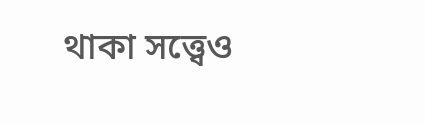থাকা সত্ত্বেও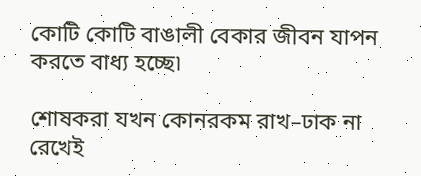কোটি কোটি বাঙালী বেকার জীবন যাপন করতে বাধ্য হচ্ছে৷

শোষকরা যখন কোনরকম রাখ–ঢাক না রেখেই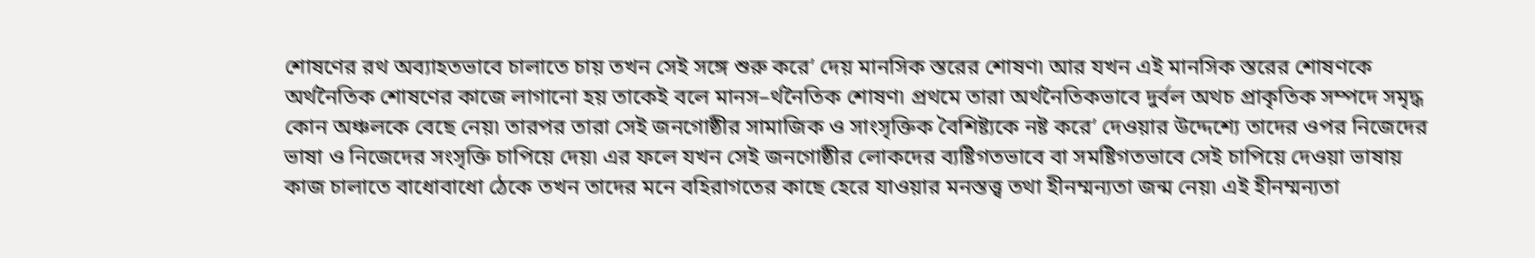শোষণের রথ অব্যাহতভাবে চালাতে চায় তখন সেই সঙ্গে শুরু করে’ দেয় মানসিক স্তরের শোষণ৷ আর যখন এই মানসিক স্তরের শোষণকে অর্থনৈতিক শোষণের কাজে লাগানো হয় তাকেই বলে মানস–র্থনৈতিক শোষণ৷ প্রথমে তারা অর্থনৈতিকভাবে দুর্বল অথচ প্রাকৃতিক সম্পদে সমৃদ্ধ কোন অঞ্চলকে বেছে নেয়৷ তারপর তারা সেই জনগোষ্ঠীর সামাজিক ও সাংসৃক্তিক বৈশিষ্ট্যকে নষ্ট করে’ দেওয়ার উদ্দেশ্যে তাদের ওপর নিজেদের ভাষা ও নিজেদের সংসৃক্তি চাপিয়ে দেয়৷ এর ফলে যখন সেই জনগোষ্ঠীর লোকদের ব্যষ্টিগতভাবে বা সমষ্টিগতভাবে সেই চাপিয়ে দেওয়া ভাষায় কাজ চালাতে বাধোবাধো ঠেকে তখন তাদের মনে বহিরাগতের কাছে হেরে যাওয়ার মনস্তত্ত্ব তথা হীনম্মন্যতা জন্ম নেয়৷ এই হীনম্মন্যতা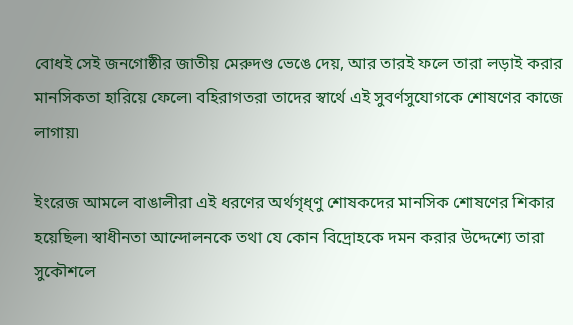বোধই সেই জনগোষ্ঠীর জাতীয় মেরুদণ্ড ভেঙে দেয়, আর তারই ফলে তারা লড়াই করার মানসিকতা হারিয়ে ফেলে৷ বহিরাগতরা তাদের স্বার্থে এই সুবর্ণসুযোগকে শোষণের কাজে লাগায়৷

ইংরেজ আমলে বাঙালীরা এই ধরণের অর্থগৃধ্ণু শোষকদের মানসিক শোষণের শিকার হয়েছিল৷ স্বাধীনতা আন্দোলনকে তথা যে কোন বিদ্রোহকে দমন করার উদ্দেশ্যে তারা সুকৌশলে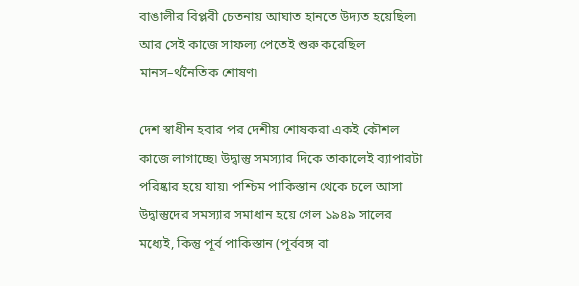বাঙালীর বিপ্লবী চেতনায় আঘাত হানতে উদ্যত হয়েছিল৷ আর সেই কাজে সাফল্য পেতেই শুরু করেছিল মানস–র্থনৈতিক শোষণ৷

দেশ স্বাধীন হবার পর দেশীয় শোষকরা একই কৌশল কাজে লাগাচ্ছে৷ উদ্বাস্তু সমস্যার দিকে তাকালেই ব্যাপারটা পরিষ্কার হয়ে যায়৷ পশ্চিম পাকিস্তান থেকে চলে আসা উদ্বাস্তুদের সমস্যার সমাধান হয়ে গেল ১৯৪৯ সালের মধ্যেই, কিন্তু পূর্ব পাকিস্তান (পূর্ববঙ্গ বা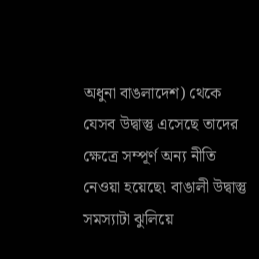অধুনা বাঙলাদেশ) থেকে যেসব উদ্বাস্তু এসেছে তাদের ক্ষেত্রে সম্পূর্ণ অন্য নীতি নেওয়া হয়েছে৷ বাঙালী উদ্বাস্তু সমস্যাটা ঝুলিয়ে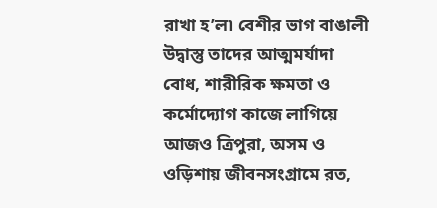রাখা হ’ল৷ বেশীর ভাগ বাঙালী উদ্বাস্তু তাদের আত্মমর্যাদা বোধ, শারীরিক ক্ষমতা ও কর্মোদ্যোগ কাজে লাগিয়ে আজও ত্রিপুরা, অসম ও ওড়িশায় জীবনসংগ্রামে রত,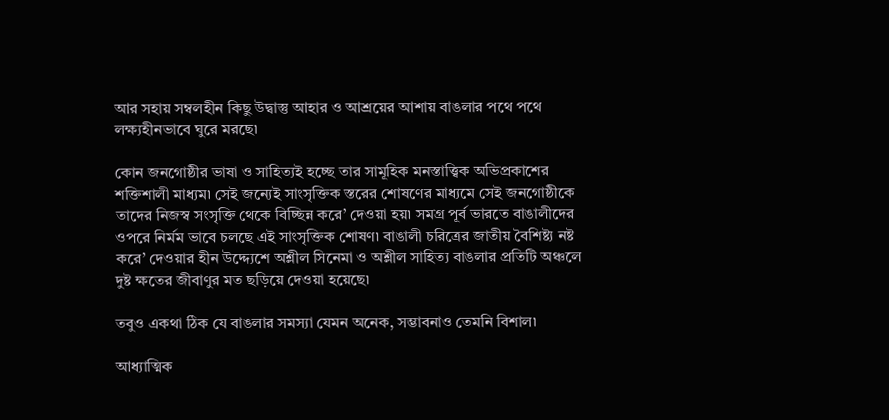আর সহায় সম্বলহীন কিছু উদ্বাস্তু আহার ও আশ্রয়ের আশায় বাঙলার পথে পথে লক্ষ্যহীনভাবে ঘুরে মরছে৷

কোন জনগোষ্ঠীর ভাষা ও সাহিত্যই হচ্ছে তার সামূহিক মনস্তাত্ত্বিক অভিপ্রকাশের শক্তিশালী মাধ্যম৷ সেই জন্যেই সাংসৃক্তিক স্তরের শোষণের মাধ্যমে সেই জনগোষ্ঠীকে তাদের নিজস্ব সংসৃক্তি থেকে বিচ্ছিন্ন করে’ দেওয়া হয়৷ সমগ্র পূর্ব ভারতে বাঙালীদের ওপরে নির্মম ভাবে চলছে এই সাংসৃক্তিক শোষণ৷ বাঙালী চরিত্রের জাতীয় বৈশিষ্ট্য নষ্ট করে’ দেওয়ার হীন উদ্দ্যেশে অশ্লীল সিনেমা ও অশ্লীল সাহিত্য বাঙলার প্রতিটি অঞ্চলে দুষ্ট ক্ষতের জীবাণুর মত ছড়িয়ে দেওয়া হয়েছে৷

তবুও একথা ঠিক যে বাঙলার সমস্যা যেমন অনেক, সম্ভাবনাও তেমনি বিশাল৷

আধ্যাত্মিক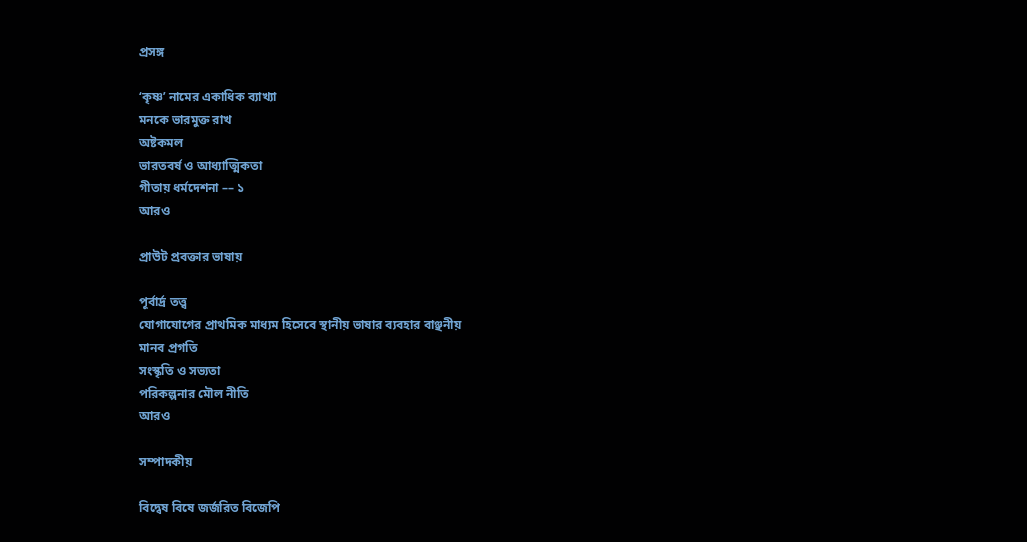প্রসঙ্গ

‘কৃষ্ণ’ নামের একাধিক ব্যাখ্যা
মনকে ভারমুক্ত রাখ
অষ্টকমল
ভারতবর্ষ ও আধ্যাত্মিকতা
গীতায় ধর্মদেশনা –– ১
আরও

প্রাউট প্রবক্তার ভাষায়

পূর্বার্দ্র তত্ত্ব
যোগাযোগের প্রাথমিক মাধ্যম হিসেবে স্থানীয় ভাষার ব্যবহার বাঞ্ছনীয়
মানব প্রগতি
সংস্কৃতি ও সভ্যতা
পরিকল্পনার মৌল নীতি
আরও

সম্পাদকীয়

বিদ্বেষ বিষে জর্জরিত বিজেপি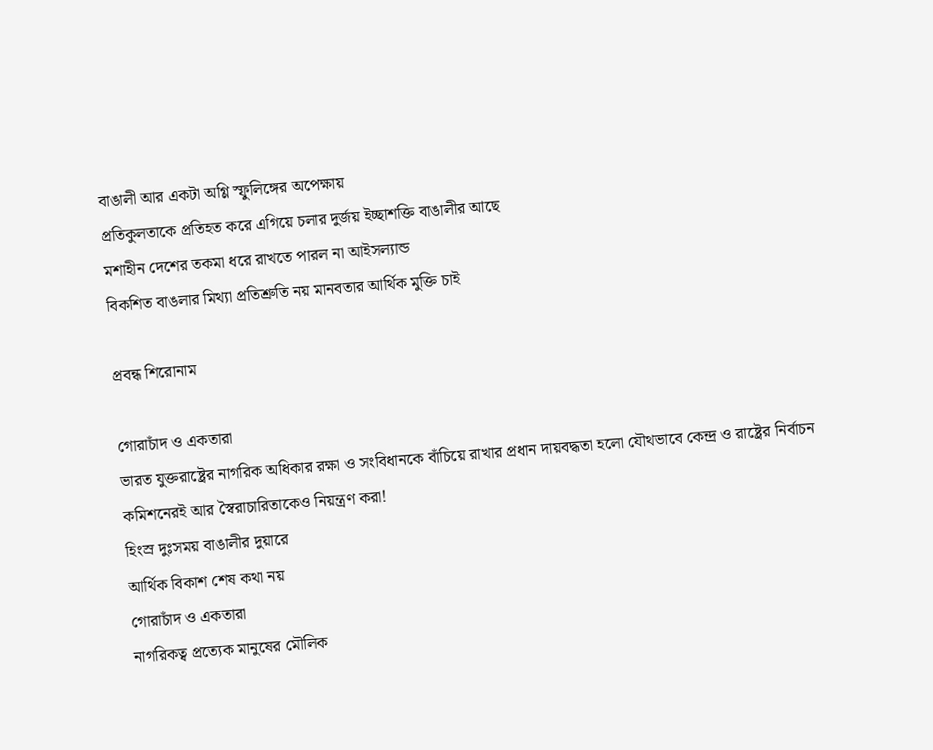বাঙালী আর একটা অগ্ণি স্ফুলিঙ্গের অপেক্ষায়
প্রতিকুলতাকে প্রতিহত করে এগিয়ে চলার দুর্জয় ইচ্ছাশক্তি বাঙালীর আছে
মশাহীন দেশের তকমা ধরে রাখতে পারল না আইসল্যান্ড
বিকশিত বাঙলার মিথ্যা প্রতিশ্রুতি নয় মানবতার আর্থিক মুক্তি চাই

প্রবন্ধ শিরোনাম

গোরাচাঁদ ও একতারা
ভারত যুক্তরাষ্ট্রের নাগরিক অধিকার রক্ষা ও সংবিধানকে বাঁচিয়ে রাখার প্রধান দায়বদ্ধতা হলো যৌথভাবে কেন্দ্র ও রাষ্ট্রের নির্বাচন কমিশনেরই আর স্বৈরাচারিতাকেও নিয়ন্ত্রণ করা!
হিংস্র দুঃসময় বাঙালীর দুয়ারে
আর্থিক বিকাশ শেষ কথা নয়
গোরাচাঁদ ও একতারা
নাগরিকত্ব প্রত্যেক মানুষের মৌলিক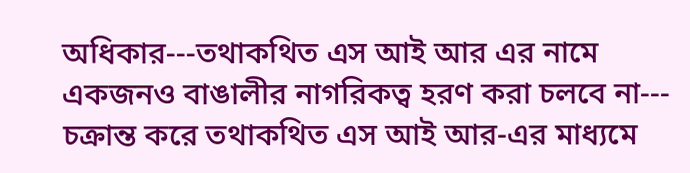অধিকার---তথাকথিত এস আই আর এর নামে একজনও বাঙালীর নাগরিকত্ব হরণ করা চলবে না--- চক্রান্ত করে তথাকথিত এস আই আর-এর মাধ্যমে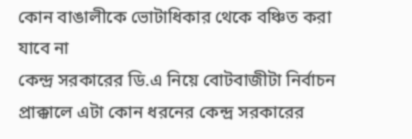কোন বাঙালীকে ভোটাধিকার থেকে বঞ্চিত করা যাবে না
কেন্দ্র সরকারের ডি.এ নিয়ে বোটবাজীটা নির্বাচন প্রাক্কালে এটা কোন ধরনের কেন্দ্র সরকারের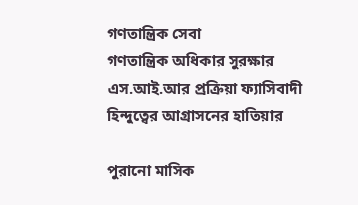গণতান্ত্রিক সেবা
গণতান্ত্রিক অধিকার সুরক্ষার এস.আই.আর প্রক্রিয়া ফ্যাসিবাদী হিন্দুত্বের আগ্রাসনের হাতিয়ার

পুরানো মাসিক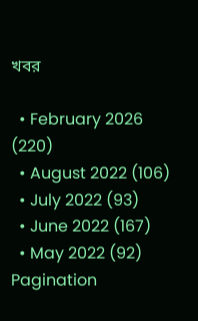খবর

  • February 2026 (220)
  • August 2022 (106)
  • July 2022 (93)
  • June 2022 (167)
  • May 2022 (92)
Pagination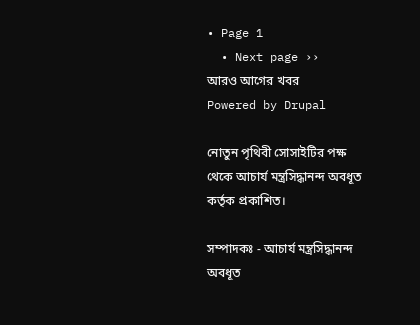• Page 1
  • Next page ››
আরও আগের খবর
Powered by Drupal

নোতুন পৃথিবী সোসাইটির পক্ষ থেকে আচার্য মন্ত্রসিদ্ধানন্দ অবধূত কর্তৃক প্রকাশিত।

সম্পাদকঃ - আচার্য মন্ত্রসিদ্ধানন্দ অবধূত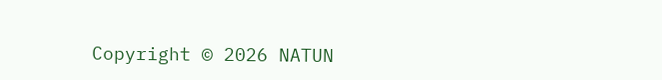Copyright © 2026 NATUN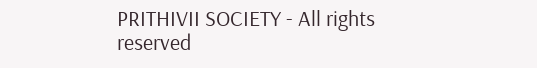PRITHIVII SOCIETY - All rights reserved